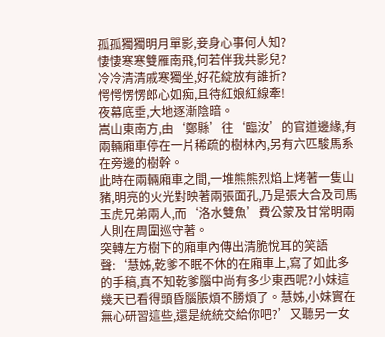孤孤獨獨明月單影,妾身心事何人知?
悽悽寒寒雙雁南飛,何若伴我共影兒?
冷冷清清戚寒獨坐,好花綻放有誰折?
愕愕愣愣郎心如痴,且待紅娘紅線牽!
夜幕底垂,大地逐漸陰暗。
嵩山東南方,由‘鄭縣’往‘臨汝’的官道邊緣,有兩輛廂車停在一片稀疏的樹林內,另有六匹駿馬系在旁邊的樹幹。
此時在兩輛廂車之間,一堆熊熊烈焰上烤著一隻山豬,明亮的火光對映著兩張面孔,乃是張大合及司馬玉虎兄弟兩人,而‘洛水雙魚’費公蒙及甘常明兩人則在周圍巡守著。
突轉左方樹下的廂車內傳出清脆悅耳的笑語聲:‘慧姊,乾爹不眠不休的在廂車上,寫了如此多的手稿,真不知乾爹腦中尚有多少東西呢?小妹這幾天已看得頭昏腦脹煩不勝煩了。慧姊,小妹實在無心研習這些,還是統統交給你吧?’又聽另一女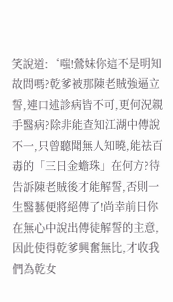笑說道:‘嗤!鶯妹你這不是明知故問嗎?乾爹被那陳老賊強逼立誓,連口述診病皆不可,更何況親手醫病?除非能查知江湖中傳說不一,只曾聽聞無人知曉,能祛百毒的「三日金蟾珠」在何方?待告訴陳老賊後才能解誓,否則一生醫藝便將絕傳了!尚幸前日你在無心中說出傳徒解誓的主意,因此使得乾爹興奮無比,才收我們為乾女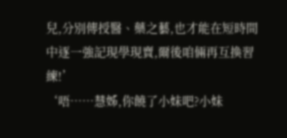兒,分別傳授醫、藥之藝,也才能在短時間中逐一強記現學現賣,爾後咱倆再互換習練!’
‘唔……慧姊,你饒了小妹吧?小妹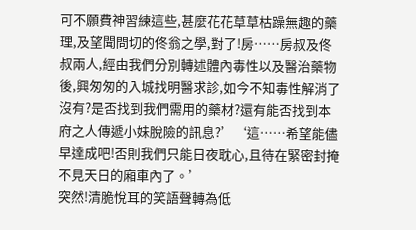可不願費神習練這些,甚麼花花草草枯躁無趣的藥理,及望聞問切的佟翁之學,對了!房……房叔及佟叔兩人,經由我們分別轉述體內毒性以及醫治藥物後,興匆匆的入城找明醫求診,如今不知毒性解消了沒有?是否找到我們需用的藥材?還有能否找到本府之人傳遞小妹脫險的訊息?’‘這……希望能儘早達成吧!否則我們只能日夜耽心,且待在緊密封掩不見天日的廂車內了。’
突然!清脆悅耳的笑語聲轉為低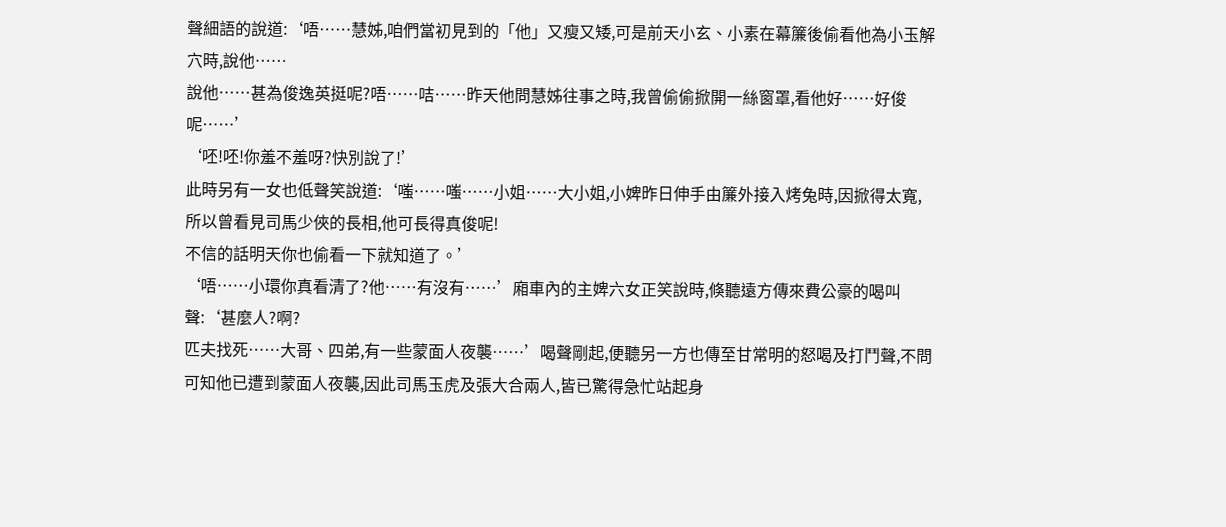聲細語的說道:‘唔……慧姊,咱們當初見到的「他」又瘦又矮,可是前天小玄、小素在幕簾後偷看他為小玉解穴時,說他……
說他……甚為俊逸英挺呢?唔……咭……昨天他問慧姊往事之時,我曾偷偷掀開一絲窗罩,看他好……好俊呢……’
‘呸!呸!你羞不羞呀?快別說了!’
此時另有一女也低聲笑說道:‘嗤……嗤……小姐……大小姐,小婢昨日伸手由簾外接入烤兔時,因掀得太寬,所以曾看見司馬少俠的長相,他可長得真俊呢!
不信的話明天你也偷看一下就知道了。’
‘唔……小環你真看清了?他……有沒有……’廂車內的主婢六女正笑說時,倏聽遠方傳來費公豪的喝叫聲:‘甚麼人?啊?
匹夫找死……大哥、四弟,有一些蒙面人夜襲……’喝聲剛起,便聽另一方也傳至甘常明的怒喝及打鬥聲,不問可知他已遭到蒙面人夜襲,因此司馬玉虎及張大合兩人,皆已驚得急忙站起身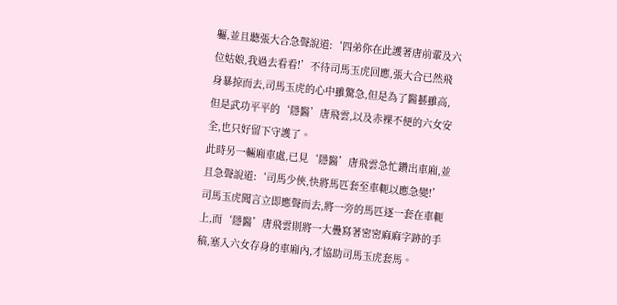軀,並且聽張大合急聲說道:‘四弟你在此護著唐前輩及六位姑娘,我過去看看!’不待司馬玉虎回應,張大合已然飛身暴掠而去,司馬玉虎的心中雖驚急,但是為了醫藝雖高,但是武功平平的‘隱醫’唐飛雲,以及赤裸不便的六女安全,也只好留下守護了。
此時另一輛廂車處,已見‘隱醫’唐飛雲急忙鑽出車廂,並且急聲說道:‘司馬少俠,快將馬匹套至車軛以應急變!’
司馬玉虎聞言立即應聲而去,將一旁的馬匹逐一套在車軛上,而‘隱醫’唐飛雲則將一大疊寫著密密麻麻字跡的手稿,塞入六女存身的車廂內,才協助司馬玉虎套馬。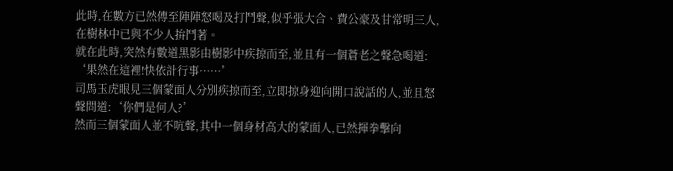此時,在數方已然傳至陣陣怒喝及打鬥聲,似乎張大合、費公豪及甘常明三人,在樹林中已與不少人拚鬥著。
就在此時,突然有數道黑影由樹影中疾掠而至,並且有一個蒼老之聲急喝道:
‘果然在這裡!快依計行事……’
司馬玉虎眼見三個蒙面人分別疾掠而至,立即掠身迎向開口說話的人,並且怒聲問道:‘你們是何人?’
然而三個蒙面人並不吭聲,其中一個身材高大的蒙面人,已然揮拳擊向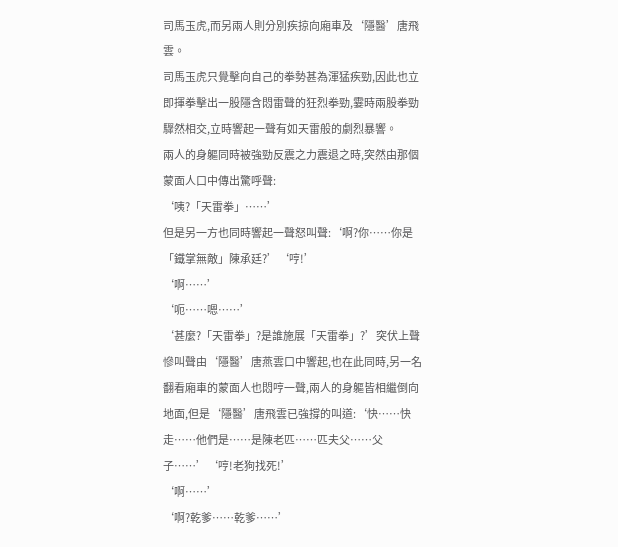司馬玉虎,而另兩人則分別疾掠向廂車及‘隱醫’唐飛雲。
司馬玉虎只覺擊向自己的拳勢甚為渾猛疾勁,因此也立即揮拳擊出一股隱含悶雷聲的狂烈拳勁,霎時兩股拳勁驟然相交,立時響起一聲有如天雷般的劇烈暴響。
兩人的身軀同時被強勁反震之力震退之時,突然由那個蒙面人口中傳出驚呼聲:
‘咦?「天雷拳」……’
但是另一方也同時響起一聲怒叫聲:‘啊?你……你是「鐵掌無敵」陳承廷?’‘哼!’
‘啊……’
‘呃……嗯……’
‘甚麼?「天雷拳」?是誰施展「天雷拳」?’突伏上聲慘叫聲由‘隱醫’唐燕雲口中響起,也在此同時,另一名翻看廂車的蒙面人也悶哼一聲,兩人的身軀皆相繼倒向地面,但是‘隱醫’唐飛雲已強撐的叫道:‘快……快走……他們是……是陳老匹……匹夫父……父子……’‘哼!老狗找死!’
‘啊……’
‘啊?乾爹……乾爹……’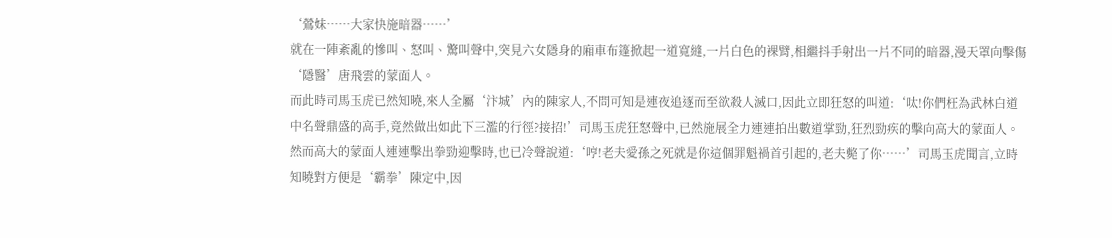‘鶯妹……大家快施暗器……’
就在一陣紊亂的慘叫、怒叫、驚叫聲中,突見六女隱身的廂車布篷掀起一道寬縫,一片白色的裸臂,相繼抖手射出一片不同的暗器,漫天罩向擊傷‘隱醫’唐飛雲的蒙面人。
而此時司馬玉虎已然知曉,來人全屬‘汴城’內的陳家人,不問可知是連夜追逐而至欲殺人滅口,因此立即狂怒的叫道:‘呔!你們枉為武林白道中名聲鼎盛的高手,竟然做出如此下三濫的行徑?接招!’司馬玉虎狂怒聲中,已然施展全力連連拍出數道掌勁,狂烈勁疾的擊向高大的蒙面人。
然而高大的蒙面人連連擊出拳勁迎擊時,也已冷聲說道:‘哼!老夫愛孫之死就是你這個罪魁禍首引起的,老夫斃了你……’司馬玉虎聞言,立時知曉對方便是‘霸拳’陳定中,因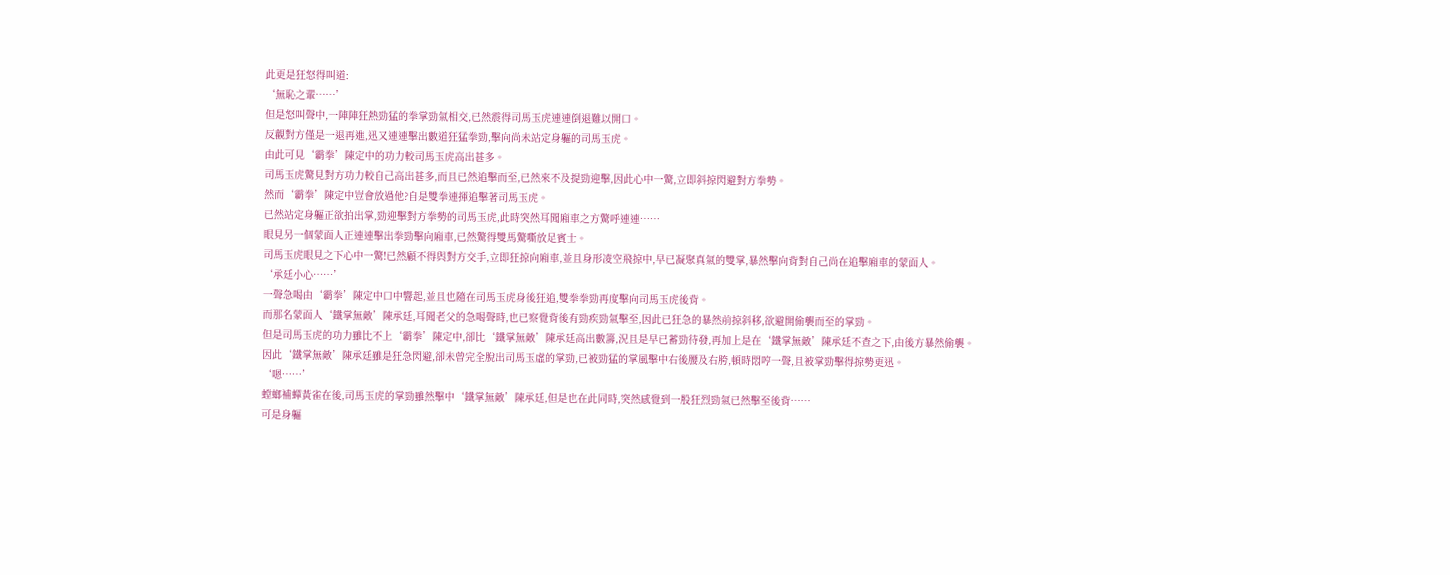此更是狂怒得叫道:
‘無恥之輩……’
但是怒叫聲中,一陣陣狂熱勁猛的拳掌勁氣相交,已然震得司馬玉虎連連倒退難以開口。
反觀對方僅是一退再進,迅又連連擊出數道狂猛拳勁,擊向尚未站定身軀的司馬玉虎。
由此可見‘霸拳’陳定中的功力較司馬玉虎高出甚多。
司馬玉虎驚見對方功力較自己高出甚多,而且已然追擊而至,已然來不及提勁迎擊,因此心中一驚,立即斜掠閃避對方拳勢。
然而‘霸拳’陳定中豈會放過他?自是雙拳連揮追擊著司馬玉虎。
已然站定身軀正欲拍出掌,勁迎擊對方拳勢的司馬玉虎,此時突然耳聞廂車之方驚呼連連……
眼見另一個蒙面人正連連擊出拳勁擊向廂車,已然驚得雙馬驚嘶放足賓士。
司馬玉虎眼見之下心中一驚!已然顧不得與對方交手,立即狂掠向廂車,並且身形凌空飛掠中,早已凝聚真氣的雙掌,暴然擊向背對自己尚在追擊廂車的蒙面人。
‘承廷小心……’
一聲急喝由‘霸拳’陳定中口中響起,並且也隨在司馬玉虎身後狂追,雙拳拳勁再度擊向司馬玉虎後背。
而那名蒙面人‘鐵掌無敵’陳承廷,耳聞老父的急喝聲時,也已察覺背後有勁疾勁氣擊至,因此已狂急的暴然前掠斜移,欲避開偷襲而至的掌勁。
但是司馬玉虎的功力雖比不上‘霸拳’陳定中,卻比‘鐵掌無敵’陳承廷高出數籌,況且是早已蓄勁待發,再加上是在‘鐵掌無敵’陳承廷不查之下,由後方暴然偷襲。
因此‘鐵掌無敵’陳承廷雖是狂急閃避,卻未曾完全脫出司馬玉虛的掌勁,已被勁猛的掌風擊中右後腰及右胯,頓時悶哼一聲,且被掌勁擊得掠勢更迅。
‘嗯……’
螳螂補蟬黃雀在後,司馬玉虎的掌勁雖然擊中‘鐵掌無敵’陳承廷,但是也在此同時,突然感覺到一股狂烈勁氣已然擊至後背……
可是身軀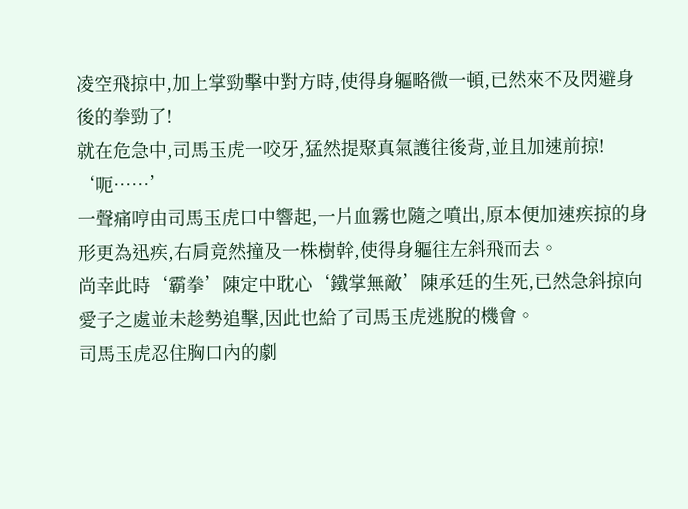凌空飛掠中,加上掌勁擊中對方時,使得身軀略微一頓,已然來不及閃避身後的拳勁了!
就在危急中,司馬玉虎一咬牙,猛然提聚真氣護往後背,並且加速前掠!
‘呃……’
一聲痛哼由司馬玉虎口中響起,一片血霧也隨之噴出,原本便加速疾掠的身形更為迅疾,右肩竟然撞及一株樹幹,使得身軀往左斜飛而去。
尚幸此時‘霸拳’陳定中耽心‘鐵掌無敵’陳承廷的生死,已然急斜掠向愛子之處並未趁勢追擊,因此也給了司馬玉虎逃脫的機會。
司馬玉虎忍住胸口內的劇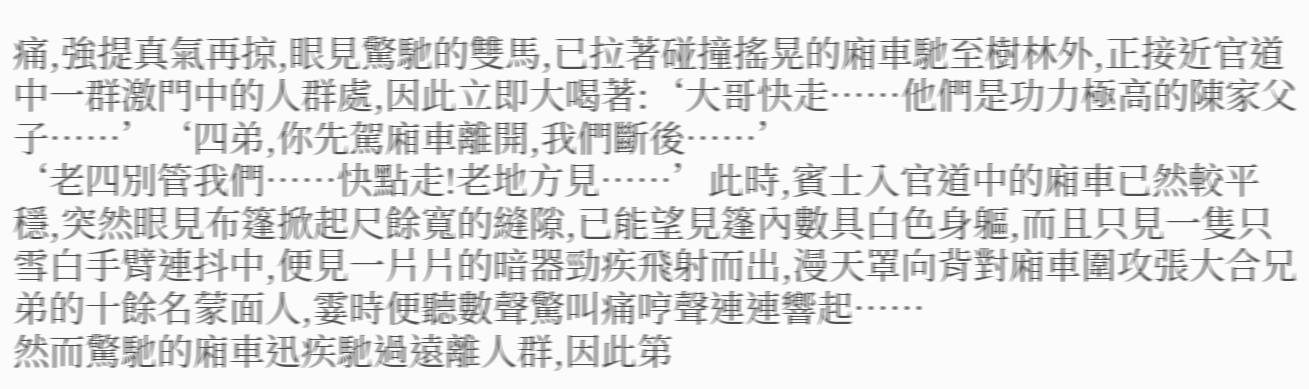痛,強提真氣再掠,眼見驚馳的雙馬,已拉著碰撞搖晃的廂車馳至樹林外,正接近官道中一群激門中的人群處,因此立即大喝著:‘大哥快走……他們是功力極高的陳家父子……’‘四弟,你先駕廂車離開,我們斷後……’
‘老四別管我們……快點走!老地方見……’此時,賓士入官道中的廂車已然較平穩,突然眼見布篷掀起尺餘寬的縫隙,已能望見篷內數具白色身軀,而且只見一隻只雪白手臂連抖中,便見一片片的暗器勁疾飛射而出,漫天罩向背對廂車圍攻張大合兄弟的十餘名蒙面人,霎時便聽數聲驚叫痛哼聲連連響起……
然而驚馳的廂車迅疾馳過遠離人群,因此第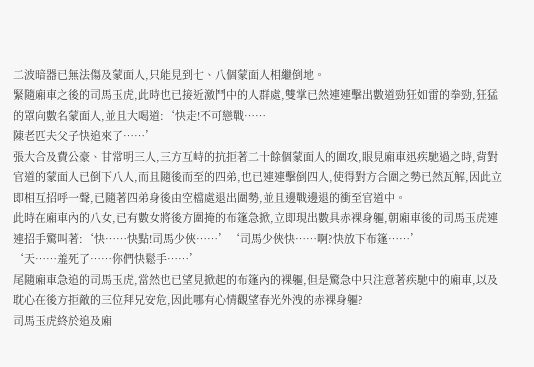二波暗器已無法傷及蒙面人,只能見到七、八個蒙面人相繼倒地。
緊隨廂車之後的司馬玉虎,此時也已接近激鬥中的人群處,雙掌已然連連擊出數道勁狂如雷的拳勁,狂猛的罩向數名蒙面人,並且大喝道:‘快走!不可戀戰……
陳老匹夫父子快追來了……’
張大合及費公豪、甘常明三人,三方互峙的抗拒著二十餘個蒙面人的圍攻,眼見廂車迅疾馳過之時,背對官道的蒙面人已倒下八人,而且隨後而至的四弟,也已連連擊倒四人,使得對方合圍之勢已然瓦解,因此立即相互招呼一聲,已隨著四弟身後由空檔處退出圍勢,並且邊戰邊退的衝至官道中。
此時在廂車內的八女,已有數女將後方圍掩的布篷急掀,立即現出數具赤裸身軀,朝廂車後的司馬玉虎連連招手驚叫著:‘快……快點!司馬少俠……’‘司馬少俠快……啊?快放下布篷……’
‘天……羞死了……你們快鬆手……’
尾隨廂車急追的司馬玉虎,當然也已望見掀起的布篷內的裸軀,但是驚急中只注意著疾馳中的廂車,以及耽心在後方拒敵的三位拜兄安危,因此哪有心情觀望春光外洩的赤裸身軀?
司馬玉虎終於追及廂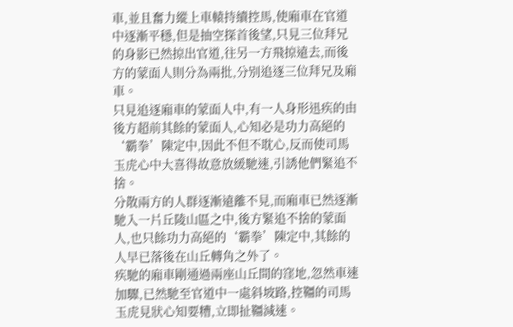車,並且奮力縱上車轅持續控馬,使廂車在官道中逐漸平穩,但是抽空探首後望,只見三位拜兄的身影已然掠出官道,往另一方飛掠遠去,而後方的蒙面人則分為兩批,分別追逐三位拜兄及廂車。
只見追逐廂車的蒙面人中,有一人身形迅疾的由後方超前其餘的蒙面人,心知必是功力高絕的‘霸拳’陳定中,因此不但不耽心,反而使司馬玉虎心中大喜得故意放緩馳速,引誘他們緊追不捨。
分散兩方的人群逐漸遠離不見,而廂車已然逐漸馳入一片丘陵山區之中,後方緊追不捨的蒙面人,也只餘功力高絕的‘霸拳’陳定中,其餘的人早已落後在山丘轉角之外了。
疾馳的廂車剛通過兩座山丘間的窪地,忽然車速加驟,已然馳至官道中一處斜坡路,控韁的司馬玉虎見狀心知要糟,立即扯韁減速。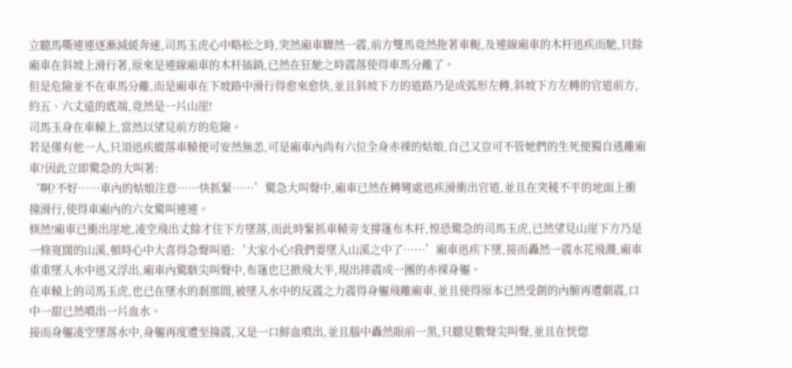立聽馬嘶連連逐漸減緩奔速,司馬玉虎心中略松之時,突然廂車驟然一震,前方雙馬竟然拖著車軛,及連線廂車的木杆迅疾而馳,只餘廂車在斜坡上滑行著,原來是連線廂車的木杆插銷,已然在狂馳之時震落使得車馬分離了。
但是危險並不在車馬分離,而是廂車在下坡路中滑行得愈來愈快,並且斜坡下方的道路乃是成弧形左轉,斜坡下方左轉的官道前方,約五、六丈遠的底端,竟然是一片山崖!
司馬玉身在車轅上,當然以望見前方的危險。
若是僅有他一人,只須迅疾縱落車轅便可安然無恙,可是廂車內尚有六位全身赤裸的姑娘,自己又豈可不管她們的生死便獨自逃離廂車?因此立即驚急的大叫著:
‘啊?不好……車內的姑娘注意……快抓緊……’驚急大叫聲中,廂車已然在轉彎處迅疾滑衝出官道,並且在突稜不平的地面上衝撞滑行,使得車廂內的六女驚叫連連。
倏然!廂車已衝出崖地,凌空飛出丈餘才往下方墜落,而此時緊抓車轅旁支撐篷布木杆,惶恐驚急的司馬玉虎,已然望見山崖下方乃是一條寬闊的山溪,頓時心中大喜得急聲叫道:‘大家小心!我們要墜入山溪之中了……’廂車迅疾下墜,接而轟然一震水花飛濺,廂車重重墜入水中迅又浮出,廂車內驚駭尖叫聲中,布篷也巳掀飛大半,現出摔震成一團的赤裸身軀。
在車轅上的司馬玉虎,也已在墜水的剎那間,被墜入水中的反震之力震得身軀飛離廂車,並且使得原本已然受創的內腑再遭劇震,口中一甜已然噴出一片血水。
接而身軀凌空墜落水中,身軀再度遭至撞震,又是一口鮮血噴出,並且腦中轟然眼前一黑,只聽見數聲尖叫聲,並且在恍惚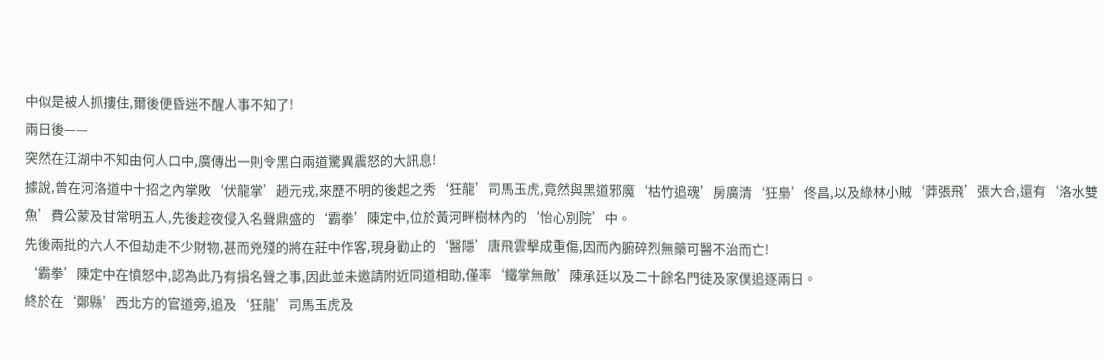中似是被人抓摟住,爾後便昏迷不醒人事不知了!
兩日後——
突然在江湖中不知由何人口中,廣傳出一則令黑白兩道驚異震怒的大訊息!
據說,曾在河洛道中十招之內掌敗‘伏龍掌’趙元戎,來歷不明的後起之秀‘狂龍’司馬玉虎,竟然與黑道邪魔‘枯竹追魂’房廣清‘狂梟’佟昌,以及綠林小賊‘莽張飛’張大合,還有‘洛水雙魚’費公蒙及甘常明五人,先後趁夜侵入名聲鼎盛的‘霸拳’陳定中,位於黃河畔樹林內的‘怡心別院’中。
先後兩批的六人不但劫走不少財物,甚而兇殘的將在莊中作客,現身勸止的‘醫隱’唐飛雲擊成重傷,因而內腑碎烈無藥可醫不治而亡!
‘霸拳’陳定中在憤怒中,認為此乃有損名聲之事,因此並未邀請附近同道相助,僅率‘鐵掌無敵’陳承廷以及二十餘名門徒及家僕追逐兩日。
終於在‘鄭縣’西北方的官道旁,追及‘狂龍’司馬玉虎及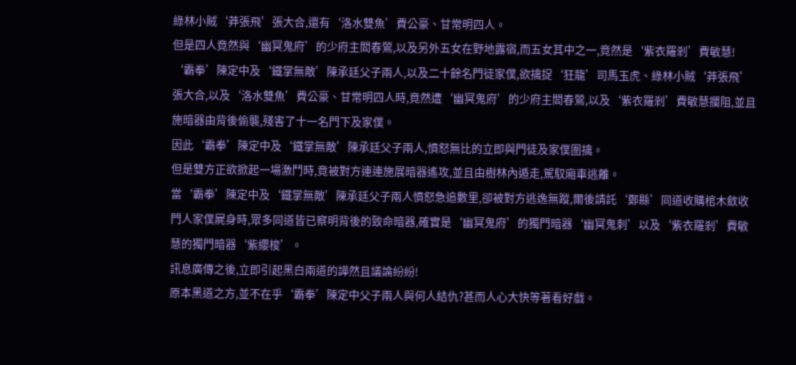綠林小賊‘莽張飛’張大合,還有‘洛水雙魚’費公豪、甘常明四人。
但是四人竟然與‘幽冥鬼府’的少府主閻春鶯,以及另外五女在野地露宿,而五女其中之一,竟然是‘紫衣羅剎’費敏慧!
‘霸拳’陳定中及‘鐵掌無敵’陳承廷父子兩人,以及二十餘名門徒家僕,欲擒捉‘狂龍’司馬玉虎、綠林小賊‘莽張飛’張大合,以及‘洛水雙魚’費公豪、甘常明四人時,竟然遭‘幽冥鬼府’的少府主閻春鶯,以及‘紫衣羅剎’費敏慧攔阻,並且施暗器由背後偷襲,殘害了十一名門下及家僕。
因此‘霸拳’陳定中及‘鐵掌無敵’陳承廷父子兩人,憤怒無比的立即與門徒及家僕圍擒。
但是雙方正欲掀起一場激鬥時,竟被對方連連施展暗器遙攻,並且由樹林內遁走,駕馭廂車逃離。
當‘霸拳’陳定中及‘鐵掌無敵’陳承廷父子兩人憤怒急追數里,卻被對方逃逸無蹤,爾後請託‘鄭縣’同道收購棺木斂收門人家僕屍身時,眾多同道皆已察明背後的致命暗器,確實是‘幽冥鬼府’的獨門暗器‘幽冥鬼刺’以及‘紫衣羅剎’費敏慧的獨門暗器‘紫纓梭’。
訊息廣傳之後,立即引起黑白兩道的譁然且議論紛紛!
原本黑道之方,並不在乎‘霸拳’陳定中父子兩人與何人結仇?甚而人心大快等著看好戲。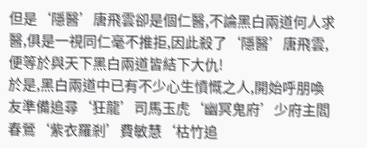但是‘隱醫’唐飛雲卻是個仁醫,不論黑白兩道何人求醫,俱是一視同仁毫不推拒,因此殺了‘隱醫’唐飛雲,便等於與天下黑白兩道皆結下大仇!
於是,黑白兩道中已有不少心生憤慨之人,開始呼朋喚友準備追尋‘狂龍’司馬玉虎‘幽冥鬼府’少府主閻春鶯‘紫衣羅剎’費敏慧‘枯竹追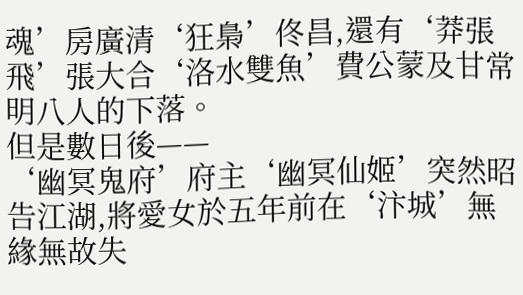魂’房廣清‘狂梟’佟昌,還有‘莽張飛’張大合‘洛水雙魚’費公蒙及甘常明八人的下落。
但是數日後——
‘幽冥鬼府’府主‘幽冥仙姬’突然昭告江湖,將愛女於五年前在‘汴城’無緣無故失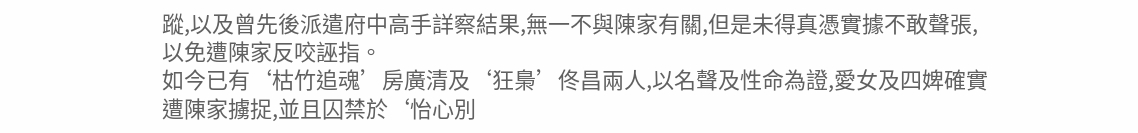蹤,以及曾先後派遣府中高手詳察結果,無一不與陳家有關,但是未得真憑實據不敢聲張,以免遭陳家反咬誣指。
如今已有‘枯竹追魂’房廣清及‘狂梟’佟昌兩人,以名聲及性命為證,愛女及四婢確實遭陳家擄捉,並且囚禁於‘怡心別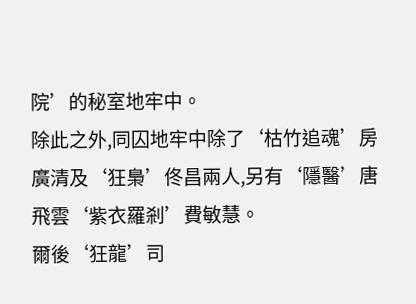院’的秘室地牢中。
除此之外,同囚地牢中除了‘枯竹追魂’房廣清及‘狂梟’佟昌兩人,另有‘隱醫’唐飛雲‘紫衣羅剎’費敏慧。
爾後‘狂龍’司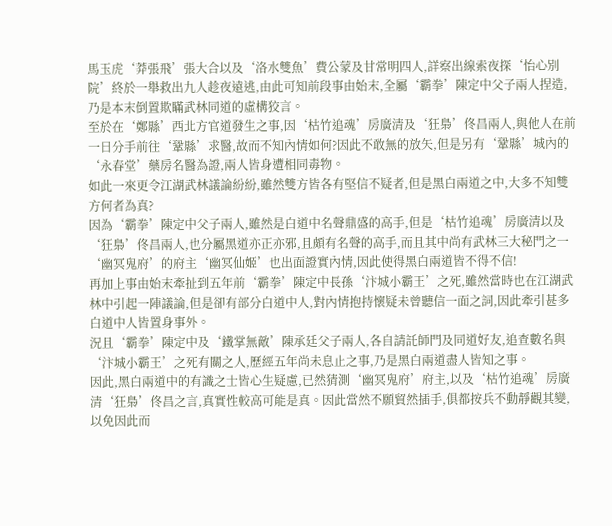馬玉虎‘莽張飛’張大合以及‘洛水雙魚’費公蒙及甘常明四人,詳察出線索夜探‘怡心別院’終於一舉救出九人趁夜遠逃,由此可知前段事由始末,全屬‘霸拳’陳定中父子兩人捏造,乃是本末倒置欺瞞武林同道的虛構狡言。
至於在‘鄭縣’西北方官道發生之事,因‘枯竹追魂’房廣清及‘狂梟’佟昌兩人,與他人在前一日分手前往‘鞏縣’求醫,故而不知內情如何?因此不敢無的放矢,但是另有‘鞏縣’城內的‘永春堂’藥房名醫為證,兩人皆身遭相同毒物。
如此一來更令江湖武林議論紛紛,雖然雙方皆各有堅信不疑者,但是黑白兩道之中,大多不知雙方何者為真?
因為‘霸拳’陳定中父子兩人,雖然是白道中名聲鼎盛的高手,但是‘枯竹追魂’房廣清以及‘狂梟’佟昌兩人,也分屬黑道亦正亦邪,且頗有名聲的高手,而且其中尚有武林三大秘門之一‘幽冥鬼府’的府主‘幽冥仙姬’也出面證實內情,因此使得黑白兩道皆不得不信!
再加上事由始末牽扯到五年前‘霸拳’陳定中長孫‘汴城小霸王’之死,雖然當時也在江湖武林中引起一陣議論,但是卻有部分白道中人,對內情抱持懷疑未曾聽信一面之詞,因此牽引甚多白道中人皆置身事外。
況且‘霸拳’陳定中及‘鐵掌無敵’陳承廷父子兩人,各自請託師門及同道好友,追查數名與‘汴城小霸王’之死有關之人,歷經五年尚未息止之事,乃是黑白兩道盡人皆知之事。
因此,黑白兩道中的有識之士皆心生疑慮,已然猜測‘幽冥鬼府’府主,以及‘枯竹追魂’房廣清‘狂梟’佟昌之言,真實性較高可能是真。因此當然不願貿然插手,俱都按兵不動靜觀其變,以免因此而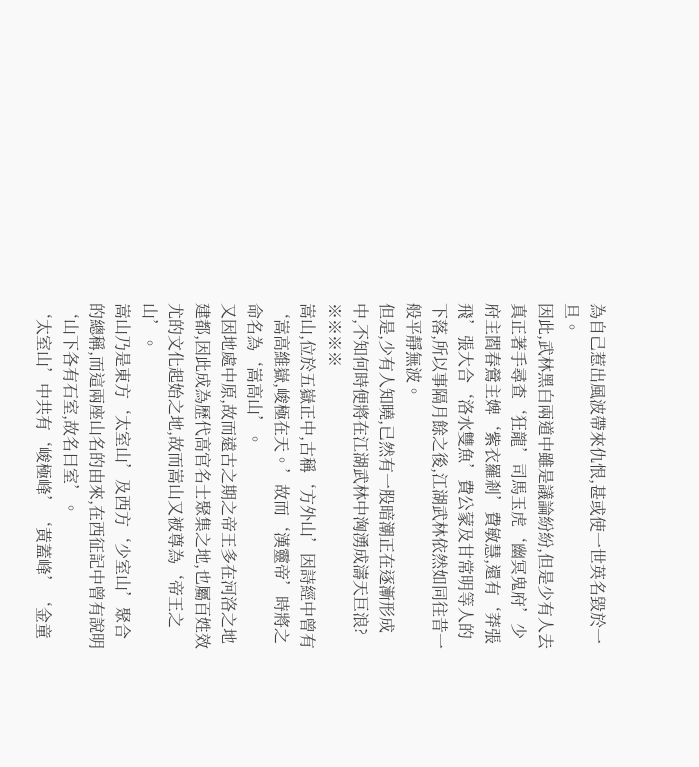為自己惹出風波帶來仇恨,甚或使一世英名毀於一旦。
因此,武林黑白兩道中雖是議論紛紛,但是少有人去真正著手尋查‘狂龍’司馬玉虎‘幽冥鬼府’少府主閻春鶯主婢‘紫衣羅剎’費敏慧,還有‘莽張飛’張大合‘洛水雙魚’費公蒙及甘常明等人的下落,所以事隔月餘之後,江湖武林依然如同往昔一般平靜無波。
但是,少有人知曉,已然有一股暗潮正在逐漸形成中,不知何時便將在江湖武林中洶湧成濤天巨浪?
※※※※
嵩山,位於五嶽正中,古稱‘方外山’因詩經中曾有‘嵩高維嶽,峻極在天。’故而‘漢靈帝’時將之命名為‘嵩高山’。
又因地處中原,故而遠古之期之帝王多在河洛之地建都,因此成為歷代高官名士聚集之地,也屬百姓效尤的文化起始之地,故而嵩山又被尊為‘帝王之山’。
嵩山乃是東方‘太室山’及西方‘少室山’聚合的總稱,而這兩座山名的由來,在西征記中曾有說明‘山下各有石室,故名曰室’。
‘太室山’中共有‘峻極峰’‘黃蓋峰’‘金童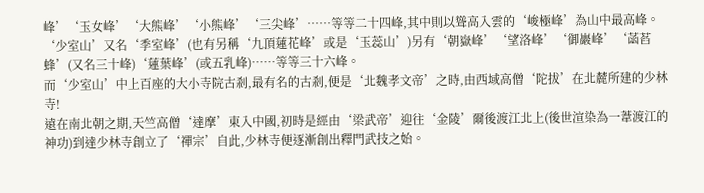峰’‘玉女峰’‘大熊峰’‘小熊峰’‘三尖峰’……等等二十四峰,其中則以聳高入雲的‘峻極峰’為山中最高峰。
‘少室山’又名‘季室峰’(也有另稱‘九頂蓮花峰’或是‘玉蕊山’)另有‘朝嶽峰’‘望洛峰’‘御巖峰’‘菡萏蜂’(又名三十峰)‘蓮葉峰’(或五乳峰)……等等三十六峰。
而‘少室山’中上百座的大小寺院古剎,最有名的古剎,便是‘北魏孝文帝’之時,由西域高僧‘陀拔’在北麓所建的少林寺!
遠在南北朝之期,天竺高僧‘達摩’東入中國,初時是經由‘梁武帝’迎往‘金陵’爾後渡江北上(後世渲染為一葦渡江的神功)到達少林寺創立了‘禪宗’自此,少林寺便逐漸創出釋門武技之始。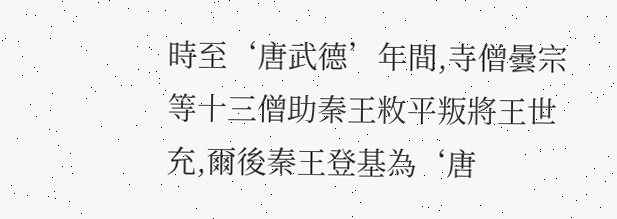時至‘唐武德’年間,寺僧曇宗等十三僧助秦王敉平叛將王世充,爾後秦王登基為‘唐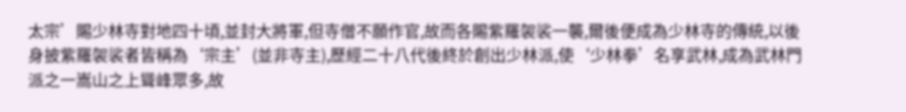太宗’賜少林寺對地四十頃,並封大將軍,但寺僧不願作官,故而各賜紫羅袈裟一襲,爾後便成為少林寺的傳統,以後身披紫羅袈裟者皆稱為‘宗主’(並非寺主),歷經二十八代後終於創出少林派,使‘少林拳’名享武林,成為武林門派之一嵩山之上聳峰眾多,故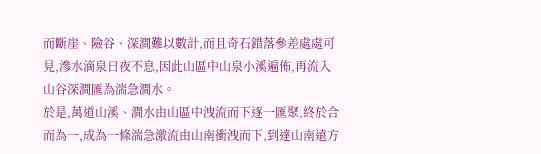而斷崖、險谷、深澗難以數計,而且奇石錯落參差處處可見,滲水滴泉日夜不息,因此山區中山泉小溪遍佈,再流入山谷深澗匯為湍急澗水。
於是,萬道山溪、澗水由山區中洩流而下逐一匯聚,終於合而為一,成為一條湍急激流由山南衝洩而下,到達山南遠方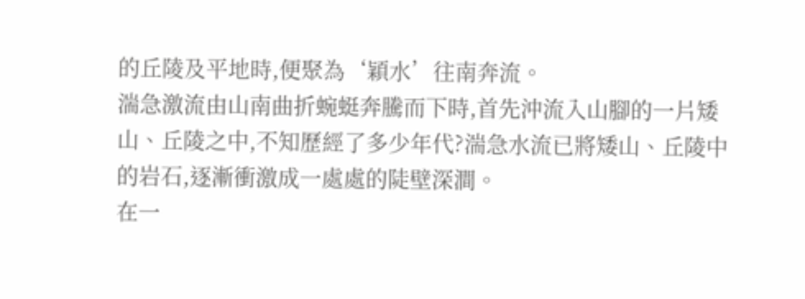的丘陵及平地時,便聚為‘穎水’往南奔流。
湍急激流由山南曲折蜿蜓奔騰而下時,首先沖流入山腳的一片矮山、丘陵之中,不知歷經了多少年代?湍急水流已將矮山、丘陵中的岩石,逐漸衝激成一處處的陡壁深澗。
在一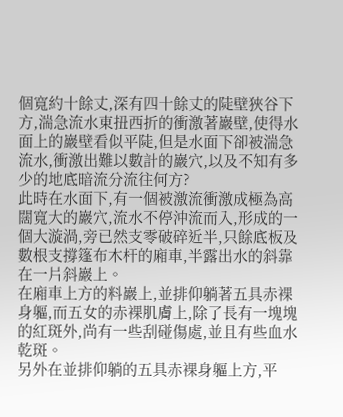個寬約十餘丈,深有四十餘丈的陡壁狹谷下方,湍急流水東扭西折的衝激著巖壁,使得水面上的巖壁看似平陡,但是水面下卻被湍急流水,衝激出難以數計的巖穴,以及不知有多少的地底暗流分流往何方?
此時在水面下,有一個被激流衝激成極為高闊寬大的巖穴,流水不停沖流而入,形成的一個大漩渦,旁已然支零破碎近半,只餘底板及數根支撐篷布木杆的廂車,半露出水的斜靠在一片斜巖上。
在廂車上方的料巖上,並排仰躺著五具赤裸身軀,而五女的赤裸肌膚上,除了長有一塊塊的紅斑外,尚有一些刮碰傷處,並且有些血水乾斑。
另外在並排仰躺的五具赤裸身軀上方,平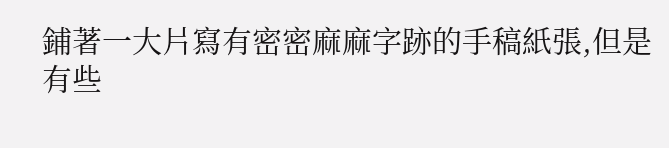鋪著一大片寫有密密麻麻字跡的手稿紙張,但是有些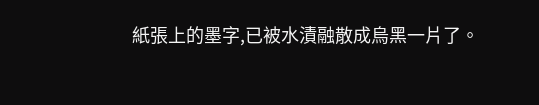紙張上的墨字,已被水漬融散成烏黑一片了。